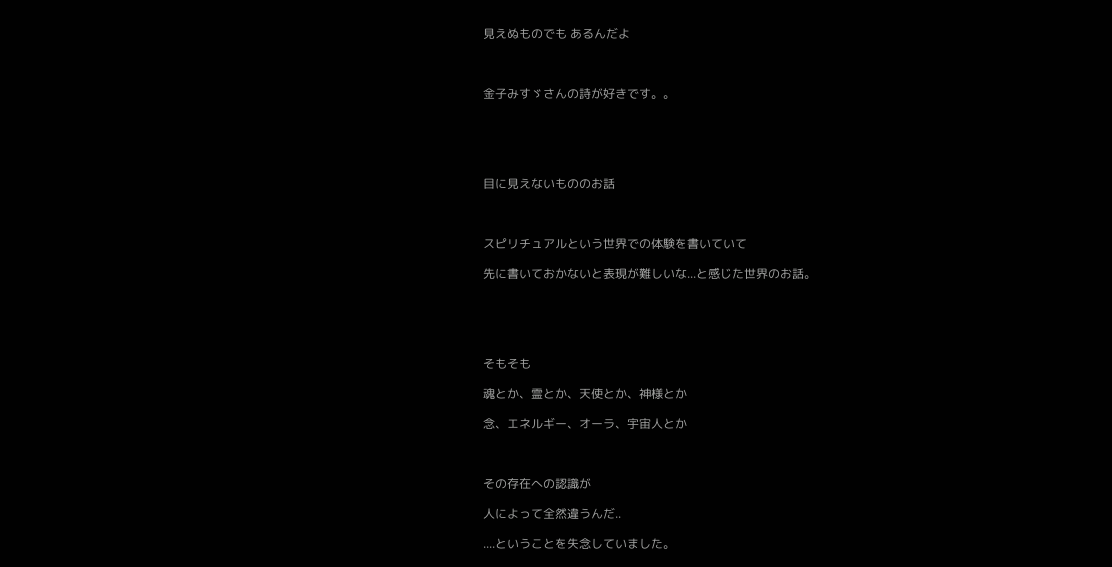見えぬものでも あるんだよ



金子みすゞさんの詩が好きです。。





目に見えないもののお話



スピリチュアルという世界での体験を書いていて

先に書いておかないと表現が難しいな...と感じた世界のお話。





そもそも

魂とか、霊とか、天使とか、神様とか

念、エネルギー、オーラ、宇宙人とか



その存在への認識が

人によって全然違うんだ..

....ということを失念していました。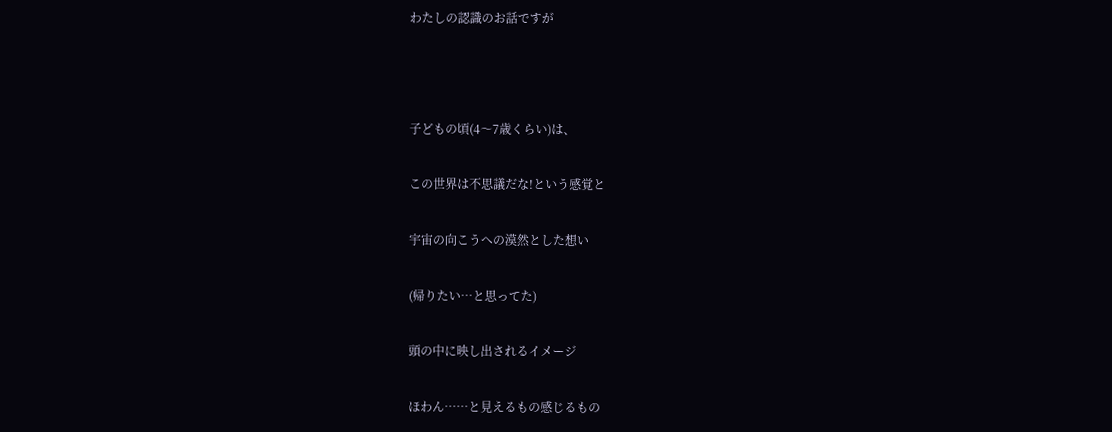わたしの認識のお話ですが



子どもの頃(4〜7歳くらい)は、

この世界は不思議だな!という感覚と

宇宙の向こうへの漠然とした想い

(帰りたい…と思ってた)

頭の中に映し出されるイメージ

ほわん……と見えるもの感じるもの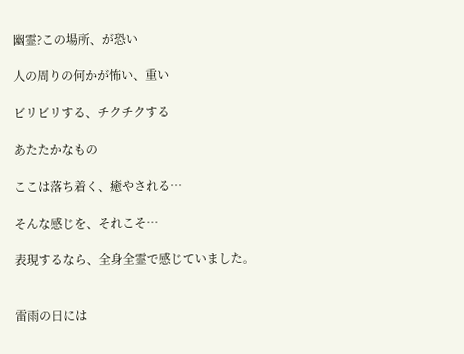幽霊?この場所、が恐い

人の周りの何かが怖い、重い

ビリビリする、チクチクする

あたたかなもの

ここは落ち着く、癒やされる…

そんな感じを、それこそ…

表現するなら、全身全霊で感じていました。


雷雨の日には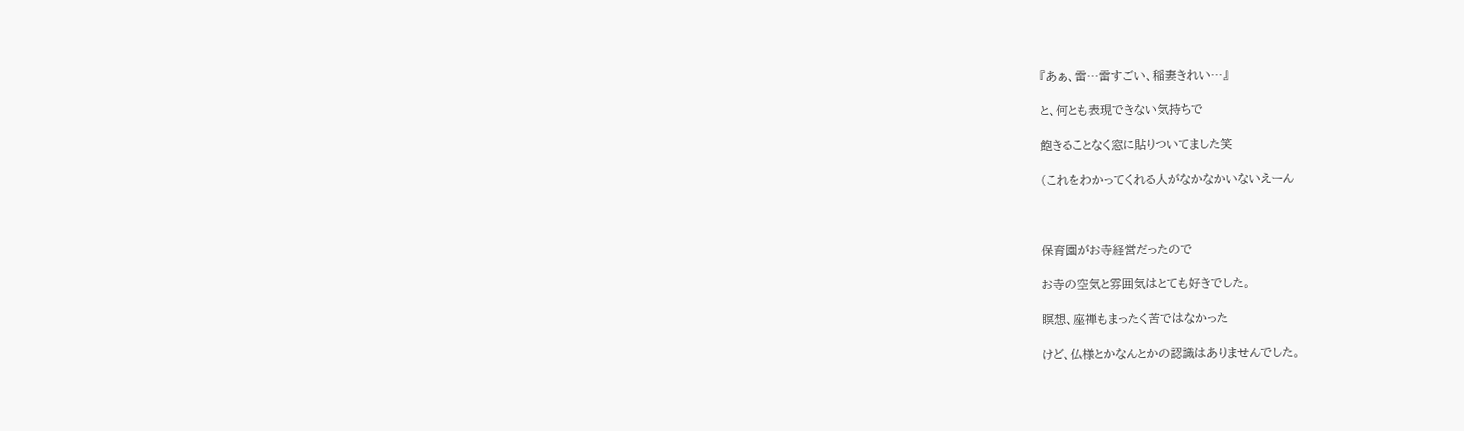『あぁ、雷…雷すごい、稲妻きれい…』

と、何とも表現できない気持ちで

飽きることなく窓に貼りついてました笑

(これをわかってくれる人がなかなかいないえーん



保育園がお寺経営だったので

お寺の空気と雰囲気はとても好きでした。

瞑想、座禅もまったく苦ではなかった

けど、仏様とかなんとかの認識はありませんでした。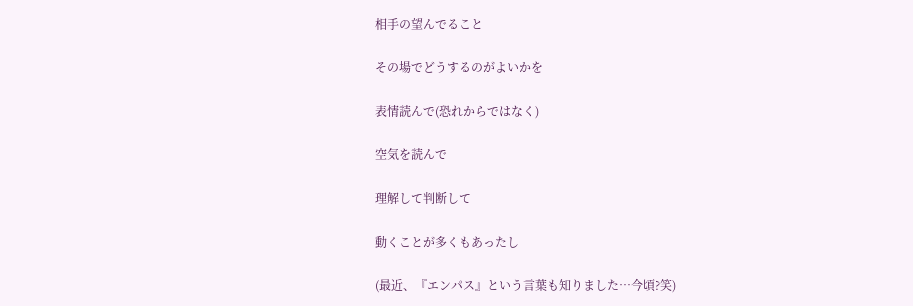相手の望んでること

その場でどうするのがよいかを

表情読んで(恐れからではなく)

空気を読んで

理解して判断して

動くことが多くもあったし

(最近、『エンパス』という言葉も知りました…今頃?笑)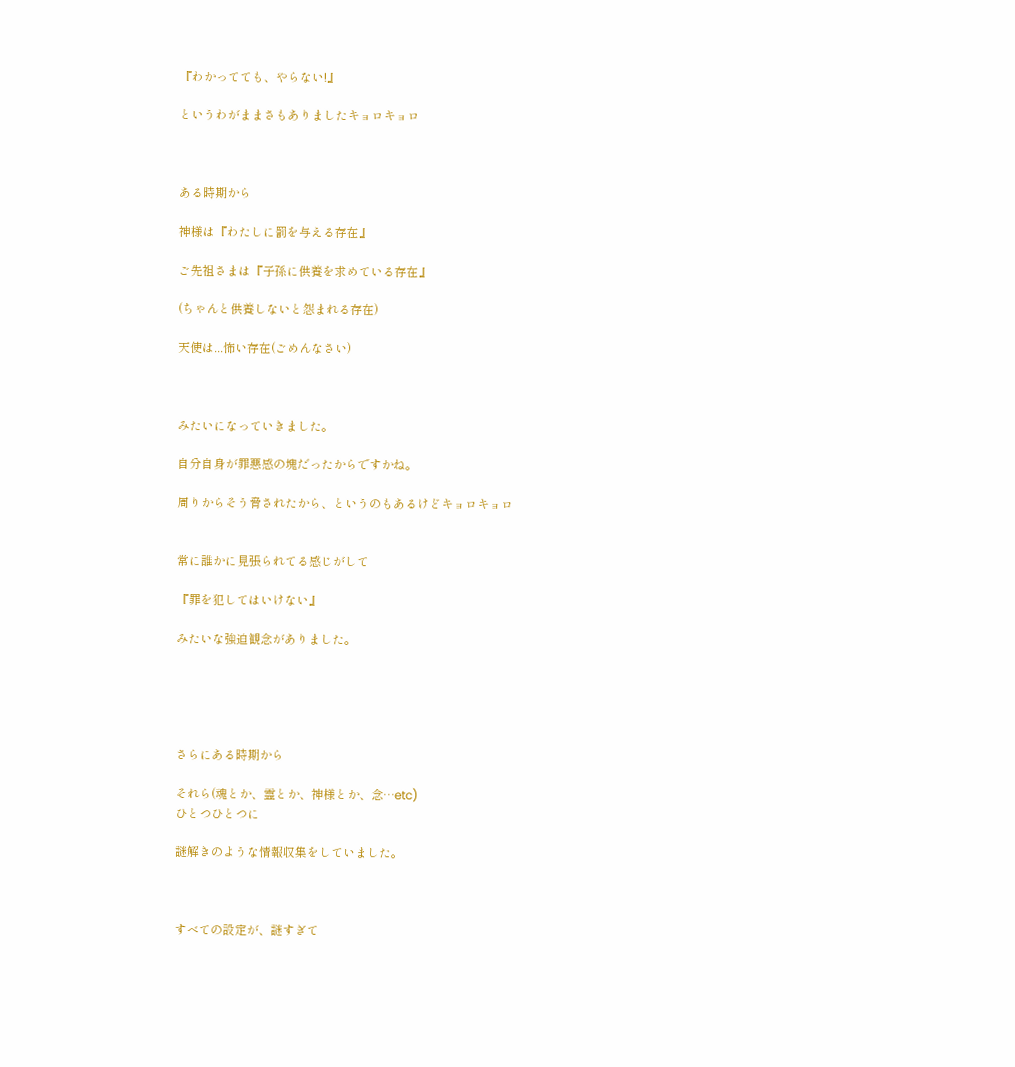『わかってても、やらない!』

というわがままさもありましたキョロキョロ



ある時期から

神様は『わたしに罰を与える存在』

ご先祖さまは『子孫に供養を求めている存在』

(ちゃんと供養しないと怨まれる存在)

天使は...怖い存在(ごめんなさい)



みたいになっていきました。

自分自身が罪悪感の塊だったからですかね。

周りからそう脅されたから、というのもあるけどキョロキョロ


常に誰かに見張られてる感じがして

『罪を犯してはいけない』

みたいな強迫観念がありました。





さらにある時期から

それら(魂とか、霊とか、神様とか、念…etc)
ひとつひとつに

謎解きのような情報収集をしていました。



すべての設定が、謎すぎて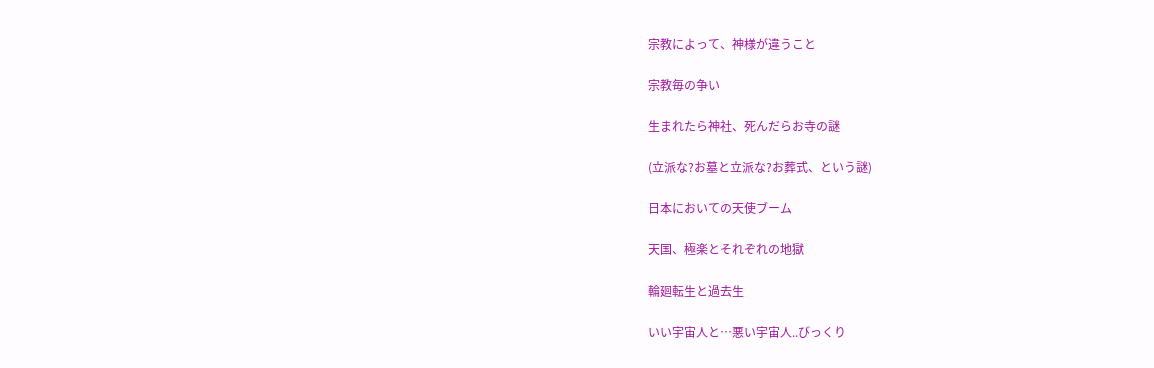宗教によって、神様が違うこと

宗教毎の争い

生まれたら神社、死んだらお寺の謎

(立派な?お墓と立派な?お葬式、という謎)

日本においての天使ブーム

天国、極楽とそれぞれの地獄

輪廻転生と過去生

いい宇宙人と…悪い宇宙人..びっくり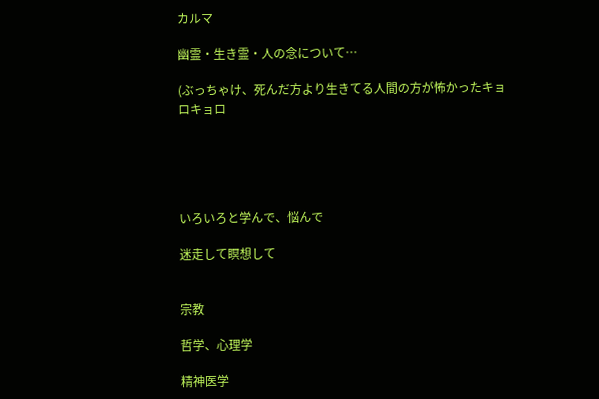カルマ

幽霊・生き霊・人の念について…

(ぶっちゃけ、死んだ方より生きてる人間の方が怖かったキョロキョロ





いろいろと学んで、悩んで

迷走して瞑想して


宗教

哲学、心理学

精神医学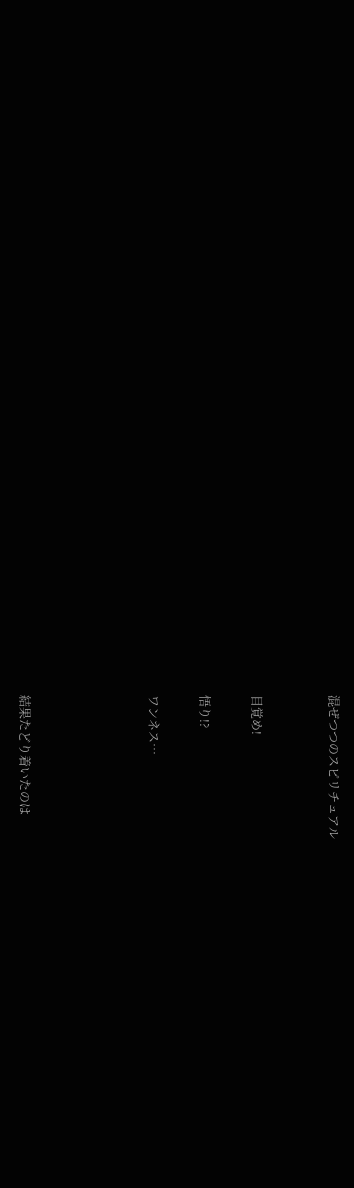混ぜつつのスピリチュアル


目覚め!

悟り!?

ワンネス…




結果たどり着いたのは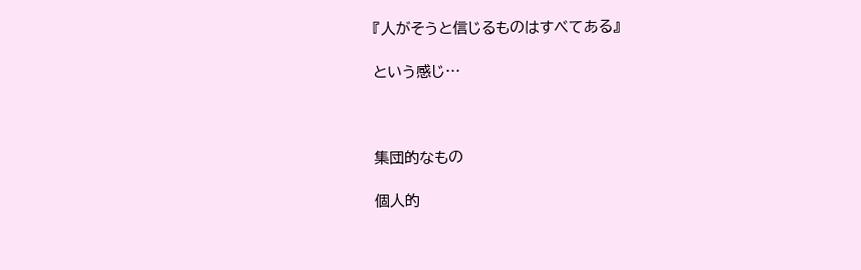『人がそうと信じるものはすべてある』

という感じ…



集団的なもの

個人的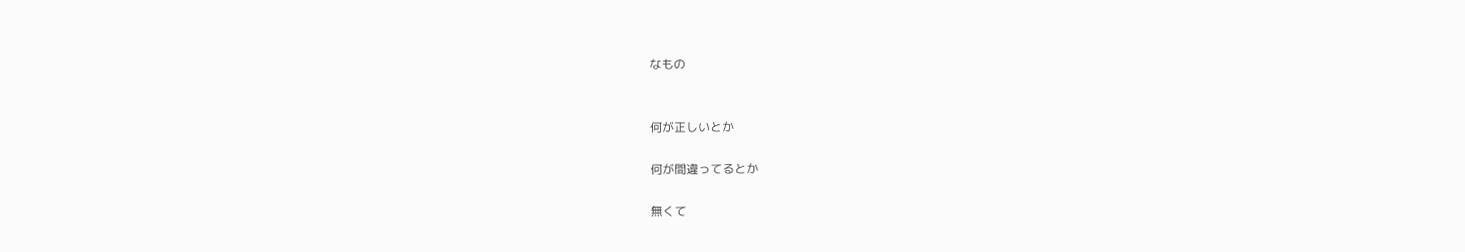なもの


何が正しいとか

何が間違ってるとか

無くて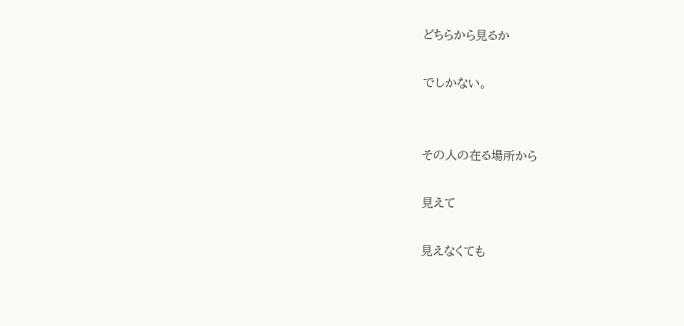どちらから見るか

でしかない。


その人の在る場所から

見えて

見えなくても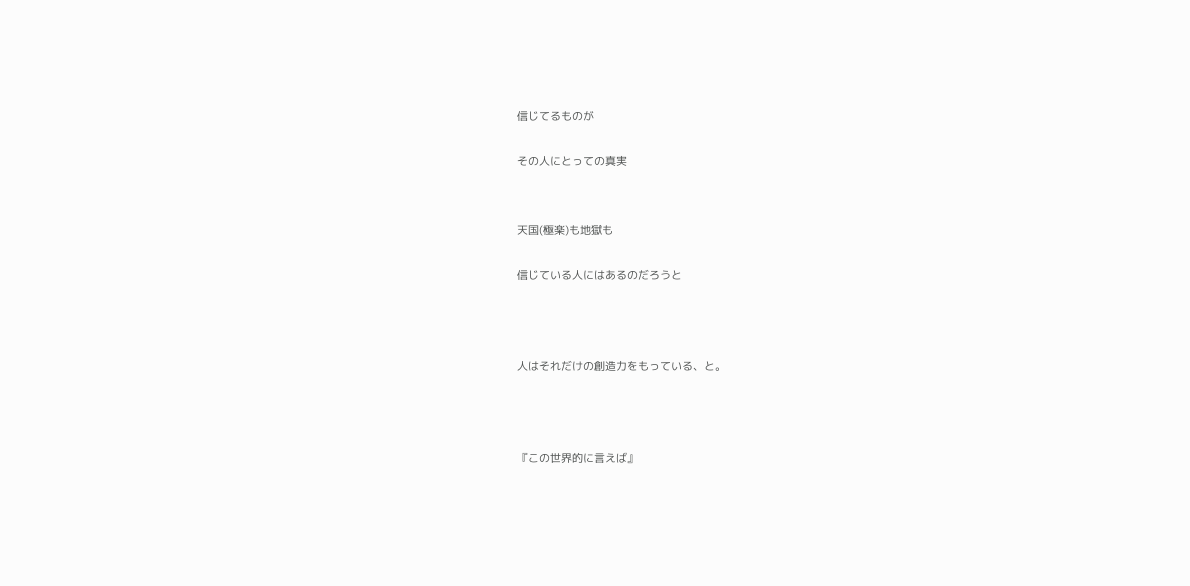信じてるものが

その人にとっての真実


天国(極楽)も地獄も

信じている人にはあるのだろうと



人はそれだけの創造力をもっている、と。



『この世界的に言えば』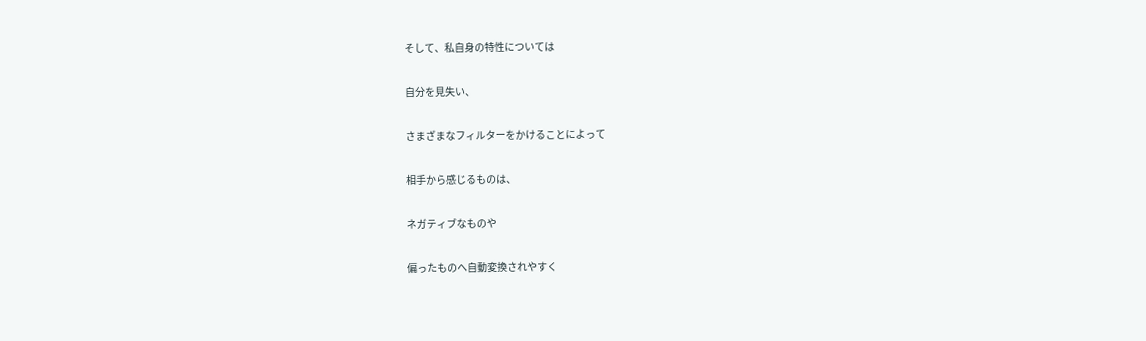そして、私自身の特性については

自分を見失い、

さまざまなフィルターをかけることによって

相手から感じるものは、

ネガティブなものや

偏ったものへ自動変換されやすく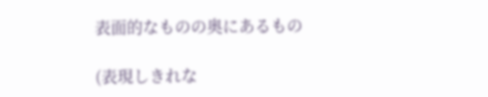表面的なものの奥にあるもの

(表現しきれな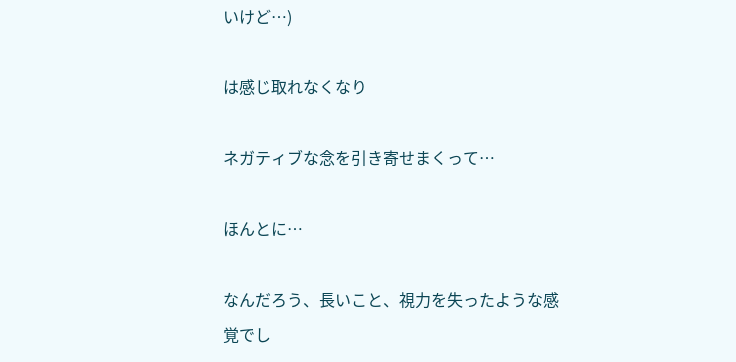いけど…)

は感じ取れなくなり

ネガティブな念を引き寄せまくって…

ほんとに…

なんだろう、長いこと、視力を失ったような感覚でし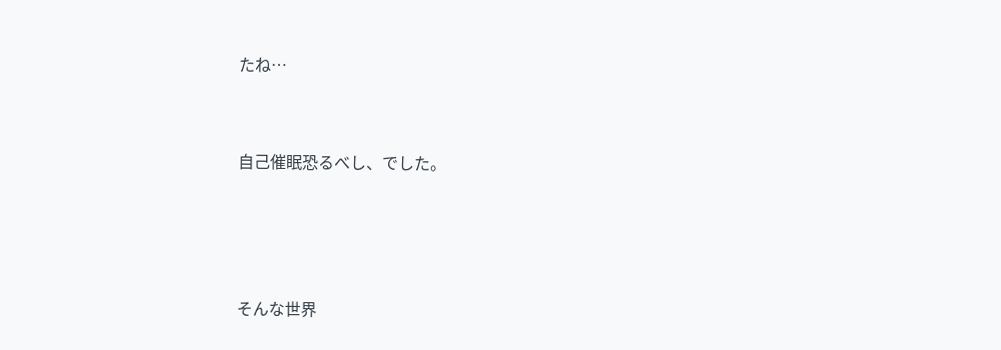たね…



自己催眠恐るべし、でした。





そんな世界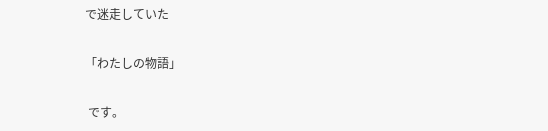で迷走していた

「わたしの物語」

 です。